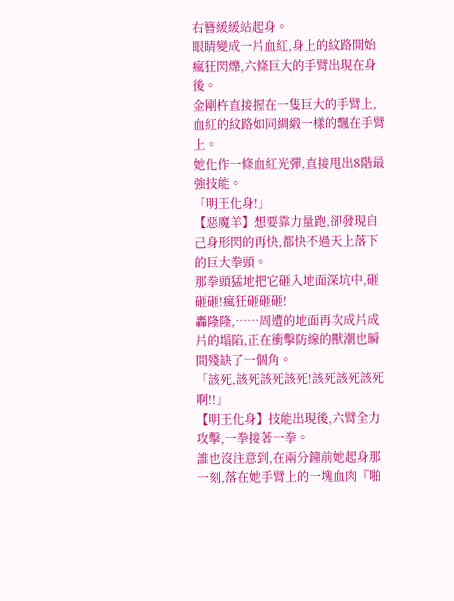右簪緩緩站起身。
眼睛變成一片血紅,身上的紋路開始瘋狂閃爍,六條巨大的手臂出現在身後。
金剛杵直接握在一隻巨大的手臂上,血紅的紋路如同綢緞一樣的飄在手臂上。
她化作一條血紅光彈,直接甩出8階最強技能。
「明王化身!」
【惡魔羊】想要靠力量跑,卻發現自己身形閃的再快,都快不過天上落下的巨大拳頭。
那拳頭猛地把它砸入地面深坑中,砸砸砸!瘋狂砸砸砸!
轟隆隆,……周遭的地面再次成片成片的塌陷,正在衝擊防線的獸潮也瞬間殘缺了一個角。
「該死,該死該死該死!該死該死該死啊!!」
【明王化身】技能出現後,六臂全力攻擊,一拳接著一拳。
誰也沒注意到,在兩分鐘前她起身那一刻,落在她手臂上的一塊血肉『啪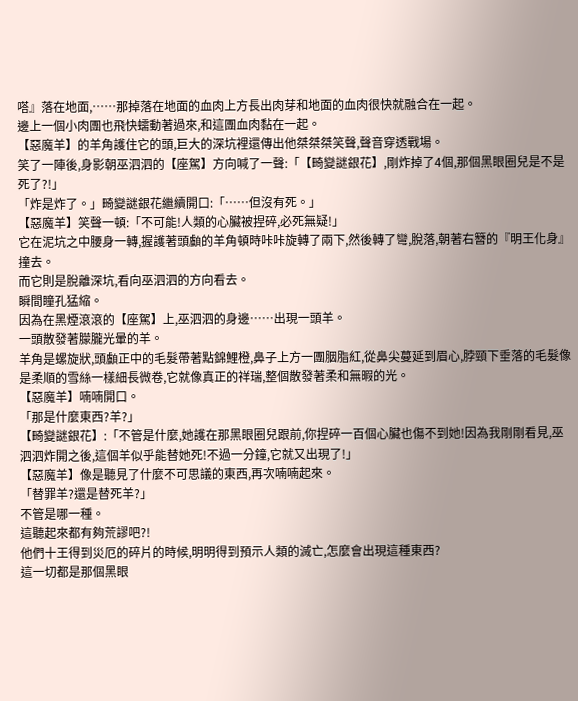嗒』落在地面,……那掉落在地面的血肉上方長出肉芽和地面的血肉很快就融合在一起。
邊上一個小肉團也飛快蠕動著過來,和這團血肉黏在一起。
【惡魔羊】的羊角護住它的頭,巨大的深坑裡還傳出他桀桀桀笑聲,聲音穿透戰場。
笑了一陣後,身影朝巫泗泗的【座駕】方向喊了一聲:「【畸變謎銀花】,剛炸掉了4個,那個黑眼圈兒是不是死了?!」
「炸是炸了。」畸變謎銀花繼續開口:「……但沒有死。」
【惡魔羊】笑聲一頓:「不可能!人類的心臟被捏碎,必死無疑!」
它在泥坑之中腰身一轉,握護著頭顱的羊角頓時咔咔旋轉了兩下,然後轉了彎,脫落,朝著右簪的『明王化身』撞去。
而它則是脫離深坑,看向巫泗泗的方向看去。
瞬間瞳孔猛縮。
因為在黑煙滾滾的【座駕】上,巫泗泗的身邊……出現一頭羊。
一頭散發著朦朧光暈的羊。
羊角是螺旋狀,頭顱正中的毛髮帶著點錦鯉橙,鼻子上方一團胭脂紅,從鼻尖蔓延到眉心,脖頸下垂落的毛髮像是柔順的雪絲一樣細長微卷,它就像真正的祥瑞,整個散發著柔和無暇的光。
【惡魔羊】喃喃開口。
「那是什麼東西?羊?」
【畸變謎銀花】:「不管是什麼,她護在那黑眼圈兒跟前,你捏碎一百個心臟也傷不到她!因為我剛剛看見,巫泗泗炸開之後,這個羊似乎能替她死!不過一分鐘,它就又出現了!」
【惡魔羊】像是聽見了什麼不可思議的東西,再次喃喃起來。
「替罪羊?還是替死羊?」
不管是哪一種。
這聽起來都有夠荒謬吧?!
他們十王得到災厄的碎片的時候,明明得到預示人類的滅亡,怎麼會出現這種東西?
這一切都是那個黑眼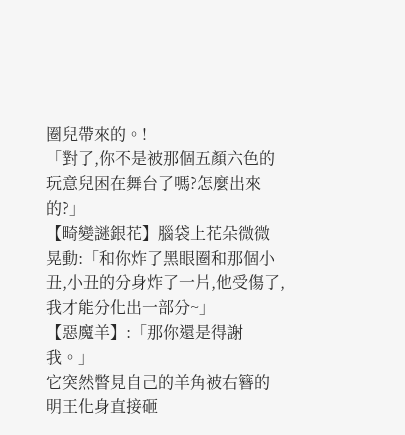圈兒帶來的。!
「對了,你不是被那個五顏六色的玩意兒困在舞台了嗎?怎麼出來的?」
【畸變謎銀花】腦袋上花朵微微晃動:「和你炸了黑眼圈和那個小丑,小丑的分身炸了一片,他受傷了,我才能分化出一部分~」
【惡魔羊】:「那你還是得謝我。」
它突然瞥見自己的羊角被右簪的明王化身直接砸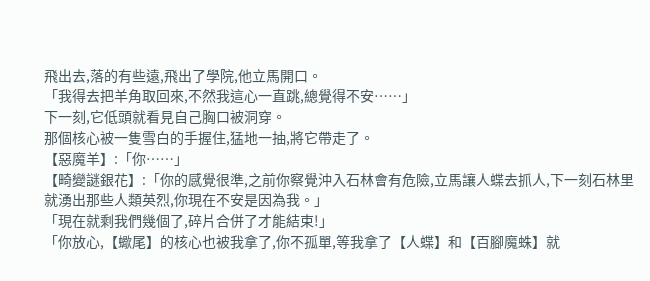飛出去,落的有些遠,飛出了學院,他立馬開口。
「我得去把羊角取回來,不然我這心一直跳,總覺得不安……」
下一刻,它低頭就看見自己胸口被洞穿。
那個核心被一隻雪白的手握住,猛地一抽,將它帶走了。
【惡魔羊】:「你……」
【畸變謎銀花】:「你的感覺很準,之前你察覺沖入石林會有危險,立馬讓人蝶去抓人,下一刻石林里就湧出那些人類英烈,你現在不安是因為我。」
「現在就剩我們幾個了,碎片合併了才能結束!」
「你放心,【蠍尾】的核心也被我拿了,你不孤單,等我拿了【人蝶】和【百腳魔蛛】就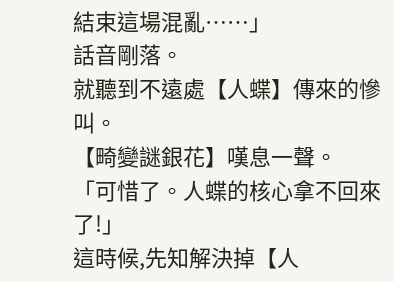結束這場混亂……」
話音剛落。
就聽到不遠處【人蝶】傳來的慘叫。
【畸變謎銀花】嘆息一聲。
「可惜了。人蝶的核心拿不回來了!」
這時候,先知解決掉【人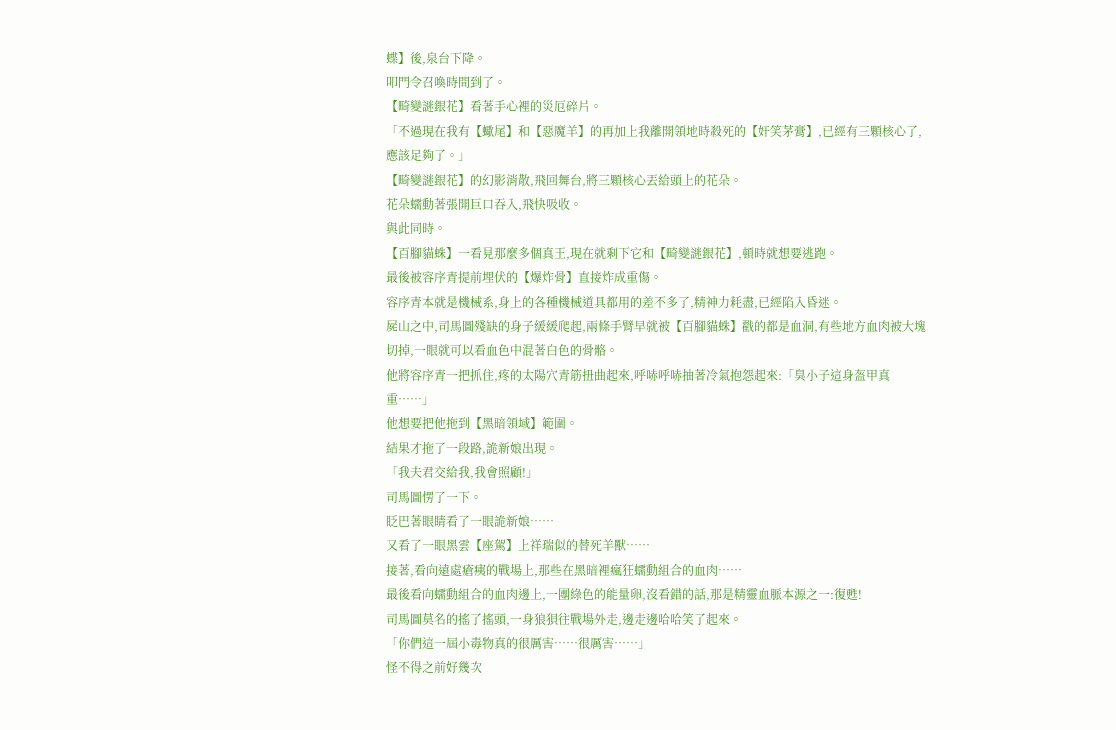蝶】後,泉台下降。
叩門令召喚時間到了。
【畸變謎銀花】看著手心裡的災厄碎片。
「不過現在我有【蠍尾】和【惡魔羊】的再加上我離開領地時殺死的【奸笑茅膏】,已經有三顆核心了,應該足夠了。」
【畸變謎銀花】的幻影消散,飛回舞台,將三顆核心丟給頭上的花朵。
花朵蠕動著張開巨口吞入,飛快吸收。
與此同時。
【百腳貓蛛】一看見那麼多個真王,現在就剩下它和【畸變謎銀花】,頓時就想要逃跑。
最後被容序青提前埋伏的【爆炸骨】直接炸成重傷。
容序青本就是機械系,身上的各種機械道具都用的差不多了,精神力耗盡,已經陷入昏迷。
屍山之中,司馬圖殘缺的身子緩緩爬起,兩條手臂早就被【百腳貓蛛】戳的都是血洞,有些地方血肉被大塊切掉,一眼就可以看血色中混著白色的骨骼。
他將容序青一把抓住,疼的太陽穴青筋扭曲起來,呼哧呼哧抽著冷氣抱怨起來:「臭小子這身盔甲真重……」
他想要把他拖到【黑暗領域】範圍。
結果才拖了一段路,詭新娘出現。
「我夫君交給我,我會照顧!」
司馬圖愣了一下。
眨巴著眼睛看了一眼詭新娘……
又看了一眼黑雲【座駕】上祥瑞似的替死羊獸……
接著,看向遠處瘡痍的戰場上,那些在黑暗裡瘋狂蠕動組合的血肉……
最後看向蠕動組合的血肉邊上,一團綠色的能量卵,沒看錯的話,那是精靈血脈本源之一:復甦!
司馬圖莫名的搖了搖頭,一身狼狽往戰場外走,邊走邊哈哈笑了起來。
「你們這一屆小毒物真的很厲害……很厲害……」
怪不得之前好幾次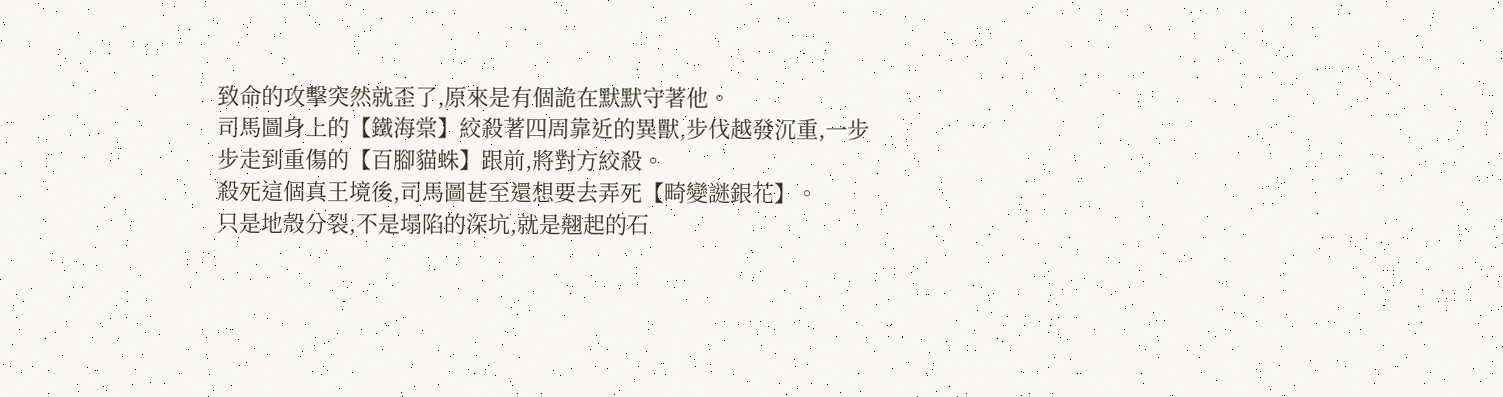致命的攻擊突然就歪了,原來是有個詭在默默守著他。
司馬圖身上的【鐵海棠】絞殺著四周靠近的異獸,步伐越發沉重,一步步走到重傷的【百腳貓蛛】跟前,將對方絞殺。
殺死這個真王境後,司馬圖甚至還想要去弄死【畸變謎銀花】。
只是地殼分裂,不是塌陷的深坑,就是翹起的石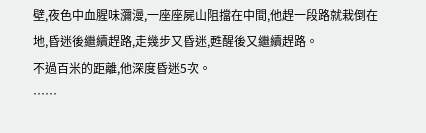壁,夜色中血腥味瀰漫,一座座屍山阻擋在中間,他趕一段路就栽倒在地,昏迷後繼續趕路,走幾步又昏迷,甦醒後又繼續趕路。
不過百米的距離,他深度昏迷5次。
……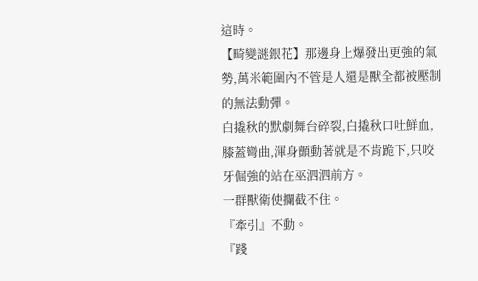這時。
【畸變謎銀花】那邊身上爆發出更強的氣勢,萬米範圍內不管是人還是獸全都被壓制的無法動彈。
白撬秋的默劇舞台碎裂,白撬秋口吐鮮血,膝蓋彎曲,渾身顫動著就是不肯跪下,只咬牙倔強的站在巫泗泗前方。
一群獸衛使攔截不住。
『牽引』不動。
『踐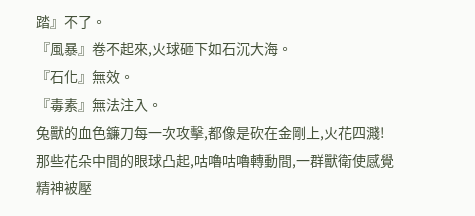踏』不了。
『風暴』卷不起來,火球砸下如石沉大海。
『石化』無效。
『毒素』無法注入。
兔獸的血色鐮刀每一次攻擊,都像是砍在金剛上,火花四濺!
那些花朵中間的眼球凸起,咕嚕咕嚕轉動間,一群獸衛使感覺精神被壓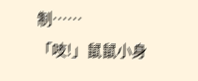制……
「吱!」鼠鼠小身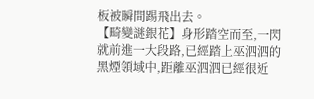板被瞬間踢飛出去。
【畸變謎銀花】身形踏空而至,一閃就前進一大段路,已經踏上巫泗泗的黑煙領域中,距離巫泗泗已經很近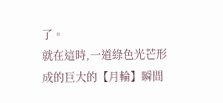了。
就在這時,一道綠色光芒形成的巨大的【月輪】瞬間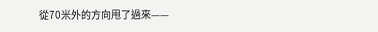從70米外的方向甩了過來——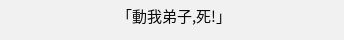「動我弟子,死!」